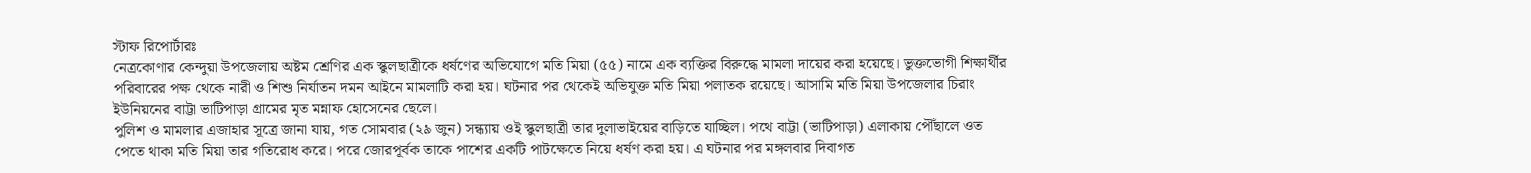স্টাফ রিপোর্টারঃ
নেত্রকোণার কেন্দুয়া উপজেলায় অষ্টম শ্রেণির এক স্কুলছাত্রীকে ধর্ষণের অভিযোগে মতি মিয়া (৫৫) নামে এক ব্যক্তির বিরুদ্ধে মামলা দায়ের করা হয়েছে। ভুক্তভোগী শিক্ষার্থীর পরিবারের পক্ষ থেকে নারী ও শিশু নির্যাতন দমন আইনে মামলাটি করা হয়। ঘটনার পর থেকেই অভিযুক্ত মতি মিয়া পলাতক রয়েছে। আসামি মতি মিয়া উপজেলার চিরাং ইউনিয়নের বাট্টা ভাটিপাড়া গ্রামের মৃত মন্নাফ হোসেনের ছেলে।
পুলিশ ও মামলার এজাহার সূত্রে জানা যায়, গত সোমবার (২৯ জুন) সন্ধ্যায় ওই স্কুলছাত্রী তার দুলাভাইয়ের বাড়িতে যাচ্ছিল। পথে বাট্টা (ভাটিপাড়া) এলাকায় পৌঁছালে ওত পেতে থাকা মতি মিয়া তার গতিরোধ করে। পরে জোরপূর্বক তাকে পাশের একটি পাটক্ষেতে নিয়ে ধর্ষণ করা হয়। এ ঘটনার পর মঙ্গলবার দিবাগত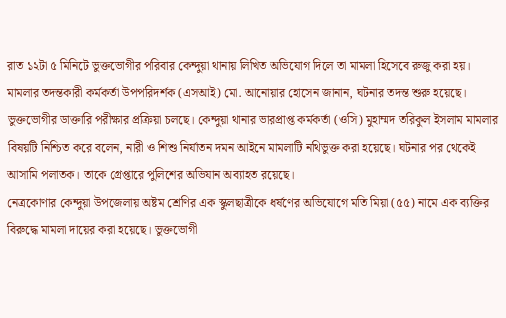রাত ১২টা ৫ মিনিটে ভুক্তভোগীর পরিবার কেন্দুয়া থানায় লিখিত অভিযোগ দিলে তা মামলা হিসেবে রুজু করা হয়। মামলার তদন্তকারী কর্মকর্তা উপপরিদর্শক (এসআই) মো. আনোয়ার হোসেন জানান, ঘটনার তদন্ত শুরু হয়েছে।
ভুক্তভোগীর ডাক্তারি পরীক্ষার প্রক্রিয়া চলছে। কেন্দুয়া থানার ভারপ্রাপ্ত কর্মকর্তা (ওসি) মুহাম্মদ তরিকুল ইসলাম মামলার বিষয়টি নিশ্চিত করে বলেন, নারী ও শিশু নির্যাতন দমন আইনে মামলাটি নথিভুক্ত করা হয়েছে। ঘটনার পর থেকেই আসামি পলাতক। তাকে গ্রেপ্তারে পুলিশের অভিযান অব্যাহত রয়েছে।
নেত্রকোণার কেন্দুয়া উপজেলায় অষ্টম শ্রেণির এক স্কুলছাত্রীকে ধর্ষণের অভিযোগে মতি মিয়া (৫৫) নামে এক ব্যক্তির বিরুদ্ধে মামলা দায়ের করা হয়েছে। ভুক্তভোগী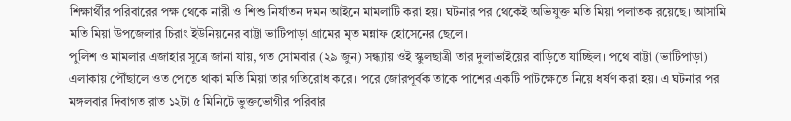শিক্ষার্থীর পরিবারের পক্ষ থেকে নারী ও শিশু নির্যাতন দমন আইনে মামলাটি করা হয়। ঘটনার পর থেকেই অভিযুক্ত মতি মিয়া পলাতক রয়েছে। আসামি মতি মিয়া উপজেলার চিরাং ইউনিয়নের বাট্টা ভাটিপাড়া গ্রামের মৃত মন্নাফ হোসেনের ছেলে।
পুলিশ ও মামলার এজাহার সূত্রে জানা যায়, গত সোমবার (২৯ জুন) সন্ধ্যায় ওই স্কুলছাত্রী তার দুলাভাইয়ের বাড়িতে যাচ্ছিল। পথে বাট্টা (ভাটিপাড়া) এলাকায় পৌঁছালে ওত পেতে থাকা মতি মিয়া তার গতিরোধ করে। পরে জোরপূর্বক তাকে পাশের একটি পাটক্ষেতে নিয়ে ধর্ষণ করা হয়। এ ঘটনার পর মঙ্গলবার দিবাগত রাত ১২টা ৫ মিনিটে ভুক্তভোগীর পরিবার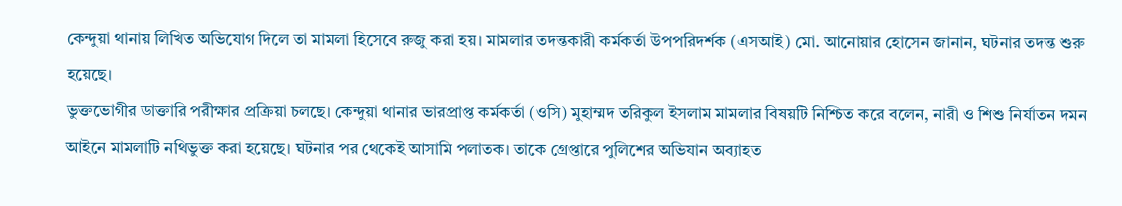কেন্দুয়া থানায় লিখিত অভিযোগ দিলে তা মামলা হিসেবে রুজু করা হয়। মামলার তদন্তকারী কর্মকর্তা উপপরিদর্শক (এসআই) মো. আনোয়ার হোসেন জানান, ঘটনার তদন্ত শুরু হয়েছে।
ভুক্তভোগীর ডাক্তারি পরীক্ষার প্রক্রিয়া চলছে। কেন্দুয়া থানার ভারপ্রাপ্ত কর্মকর্তা (ওসি) মুহাম্মদ তরিকুল ইসলাম মামলার বিষয়টি নিশ্চিত করে বলেন, নারী ও শিশু নির্যাতন দমন আইনে মামলাটি নথিভুক্ত করা হয়েছে। ঘটনার পর থেকেই আসামি পলাতক। তাকে গ্রেপ্তারে পুলিশের অভিযান অব্যাহত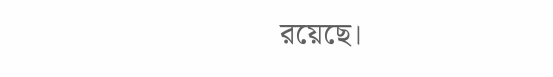রয়েছে।